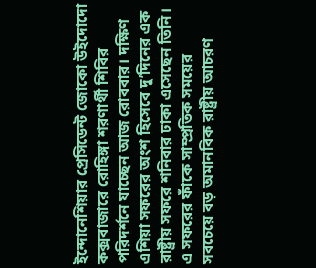ইন্দোনেশিয়ার প্রেসিডেন্ট জোকো উইদোদো কক্সবাজারে রোহিঙ্গা শরণার্থী শিবির পরিদর্শনে যাচ্ছেন আজ রোববার। দক্ষিণ এশিয়া সফরের অংশ হিসেবে দু’দিনের এক রাষ্ট্রীয় সফরে শনিবার ঢাকা এসেছেন তিনি। এ সফরের ফাঁকে সাম্প্রতিক সময়ের সবচেয়ে বড় অমানবিক রাষ্ট্রীয় আচরণ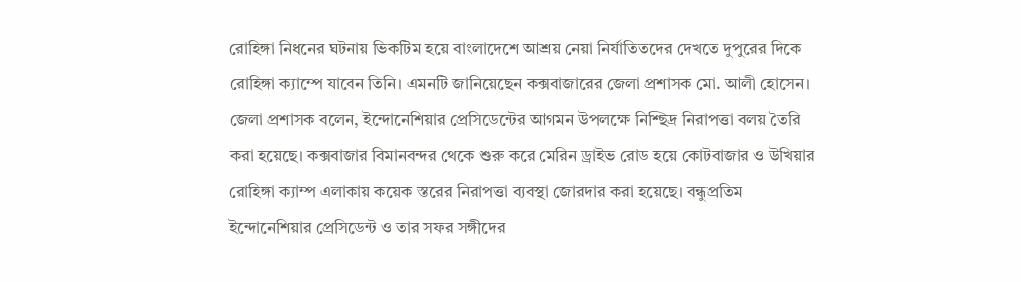রোহিঙ্গা নিধনের ঘটনায় ভিকটিম হয়ে বাংলাদেশে আশ্রয় নেয়া নির্যাতিতদের দেখতে দুপুরের দিকে রোহিঙ্গা ক্যাম্পে যাবেন তিনি। এমনটি জানিয়েছেন কক্সবাজারের জেলা প্রশাসক মো. আলী হোসেন।
জেলা প্রশাসক বলেন, ইন্দোনেশিয়ার প্রেসিডেন্টের আগমন উপলক্ষে নিশ্ছিদ্র নিরাপত্তা বলয় তৈরি করা হয়েছে। কক্সবাজার বিমানবন্দর থেকে শুরু করে মেরিন ড্রাইভ রোড হয়ে কোটবাজার ও উখিয়ার রোহিঙ্গা ক্যাম্প এলাকায় কয়েক স্তরের নিরাপত্তা ব্যবস্থা জোরদার করা হয়েছে। বন্ধুপ্রতিম ইন্দোনেশিয়ার প্রেসিডেন্ট ও তার সফর সঙ্গীদের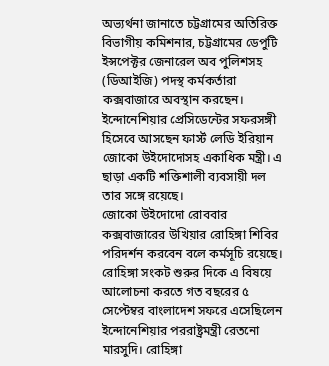অভ্যর্থনা জানাতে চট্টগ্রামের অতিরিক্ত বিভাগীয় কমিশনার, চট্টগ্রামের ডেপুটি ইন্সপেক্টর জেনারেল অব পুলিশসহ (ডিআইজি) পদস্থ কর্মকর্তারা কক্সবাজারে অবস্থান করছেন।
ইন্দোনেশিয়ার প্রেসিডেন্টের সফরসঙ্গী হিসেবে আসছেন ফার্স্ট লেডি ইরিয়ান জোকো উইদোদোসহ একাধিক মন্ত্রী। এ ছাড়া একটি শক্তিশালী ব্যবসায়ী দল তার সঙ্গে রয়েছে।
জোকো উইদোদো রোববার কক্সবাজারের উখিয়ার রোহিঙ্গা শিবির পরিদর্শন করবেন বলে কর্মসূচি রয়েছে। রোহিঙ্গা সংকট শুরুর দিকে এ বিষয়ে আলোচনা করতে গত বছরের ৫ সেপ্টেম্বর বাংলাদেশ সফরে এসেছিলেন ইন্দোনেশিয়ার পররাষ্ট্রমন্ত্রী রেতনো মারসুদি। রোহিঙ্গা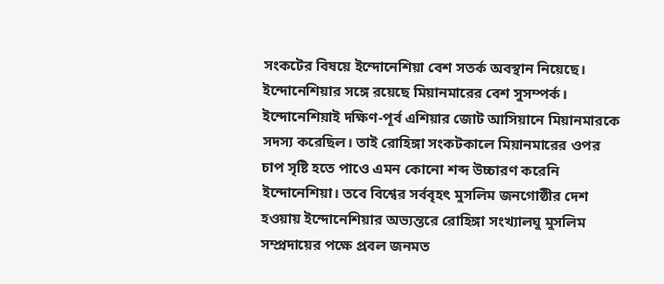সংকটের বিষয়ে ইন্দোনেশিয়া বেশ সতর্ক অবস্থান নিয়েছে।
ইন্দোনেশিয়ার সঙ্গে রয়েছে মিয়ানমারের বেশ সুসম্পর্ক। ইন্দোনেশিয়াই দক্ষিণ-পূর্ব এশিয়ার জোট আসিয়ানে মিয়ানমারকে সদস্য করেছিল। তাই রোহিঙ্গা সংকটকালে মিয়ানমারের ওপর চাপ সৃষ্টি হতে পাওে এমন কোনো শব্দ উচ্চারণ করেনি ইন্দোনেশিয়া। তবে বিশ্বের সর্ববৃহৎ মুসলিম জনগোষ্ঠীর দেশ হওয়ায় ইন্দোনেশিয়ার অভ্যন্তরে রোহিঙ্গা সংখ্যালঘু মুসলিম সম্প্রদায়ের পক্ষে প্রবল জনমত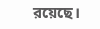রয়েছে।